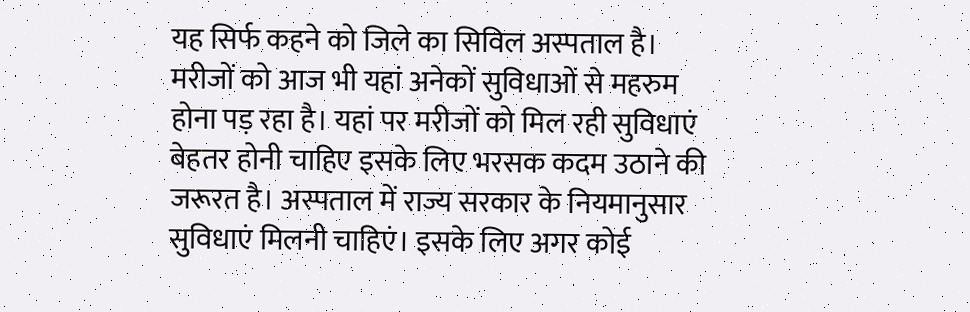यह सिर्फ कहने को जिले का सिविल अस्पताल है। मरीजों को आज भी यहां अनेकों सुविधाओं से महरुम होना पड़ रहा है। यहां पर मरीजों को मिल रही सुविधाएं बेहतर होनी चाहिए इसके लिए भरसक कदम उठाने की जरूरत है। अस्पताल में राज्य सरकार के नियमानुसार सुविधाएं मिलनी चाहिएं। इसके लिए अगर कोई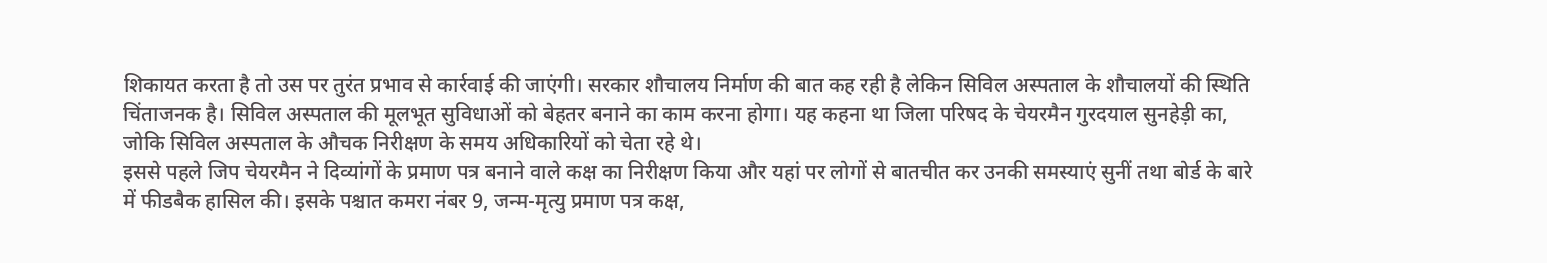शिकायत करता है तो उस पर तुरंत प्रभाव से कार्रवाई की जाएंगी। सरकार शौचालय निर्माण की बात कह रही है लेकिन सिविल अस्पताल के शौचालयों की स्थिति चिंताजनक है। सिविल अस्पताल की मूलभूत सुविधाओं को बेहतर बनाने का काम करना होगा। यह कहना था जिला परिषद के चेयरमैन गुरदयाल सुनहेड़ी का, जोकि सिविल अस्पताल के औचक निरीक्षण के समय अधिकारियों को चेता रहे थे।
इससे पहले जिप चेयरमैन ने दिव्यांगों के प्रमाण पत्र बनाने वाले कक्ष का निरीक्षण किया और यहां पर लोगों से बातचीत कर उनकी समस्याएं सुनीं तथा बोर्ड के बारे में फीडबैक हासिल की। इसके पश्चात कमरा नंबर 9, जन्म-मृत्यु प्रमाण पत्र कक्ष,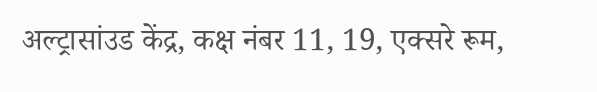अल्ट्रासांउड केंद्र, कक्ष नंबर 11, 19, एक्सरे रूम,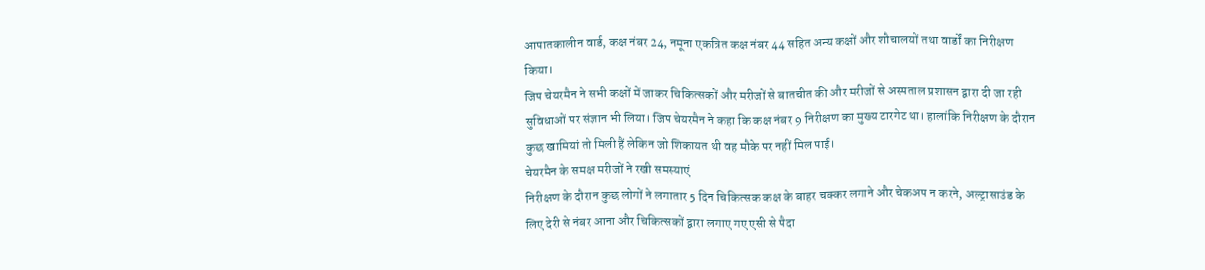आपातकालीन वार्ड, कक्ष नंबर 24, नमूना एकत्रित कक्ष नंबर 44 सहित अन्य कक्षों और शौचालयों तथा वार्डों का निरीक्षण किया।
जिप चेयरमैन ने सभी कक्षों में जाकर चिकित्सकों और मरीजों से बातचीत की और मरीजों से अस्पताल प्रशासन द्वारा दी जा रही सुविधाओं पर संज्ञान भी लिया। जिप चेयरमैन ने कहा कि कक्ष नंबर 9 निरीक्षण का मुख्य टारगेट था। हालांकि निरीक्षण के दौरान कुछ खामियां तो मिली हैं लेकिन जो शिकायत थी वह मौके पर नहीं मिल पाई।
चेयरमैन के समक्ष मरीजों ने रखी समस्याएं
निरीक्षण के दौरान कुछ लोगों ने लगातार 5 दिन चिकित्सक कक्ष के बाहर चक्कर लगाने और चेकअप न करने, अल्ट्रासाउंड के लिए देरी से नंबर आना और चिकित्सकों द्वारा लगाए गए एसी से पैदा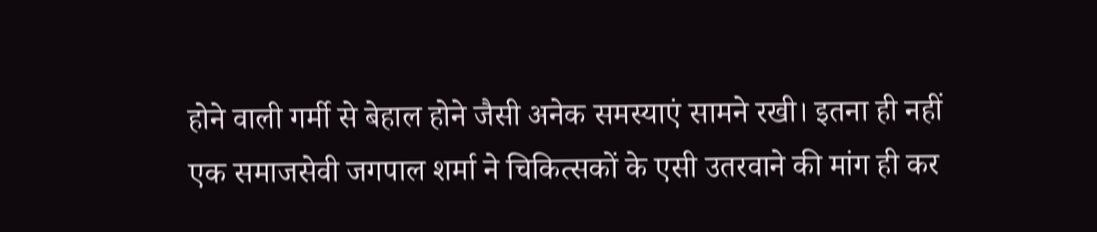होने वाली गर्मी से बेहाल होने जैसी अनेक समस्याएं सामने रखी। इतना ही नहीं एक समाजसेवी जगपाल शर्मा ने चिकित्सकों के एसी उतरवाने की मांग ही कर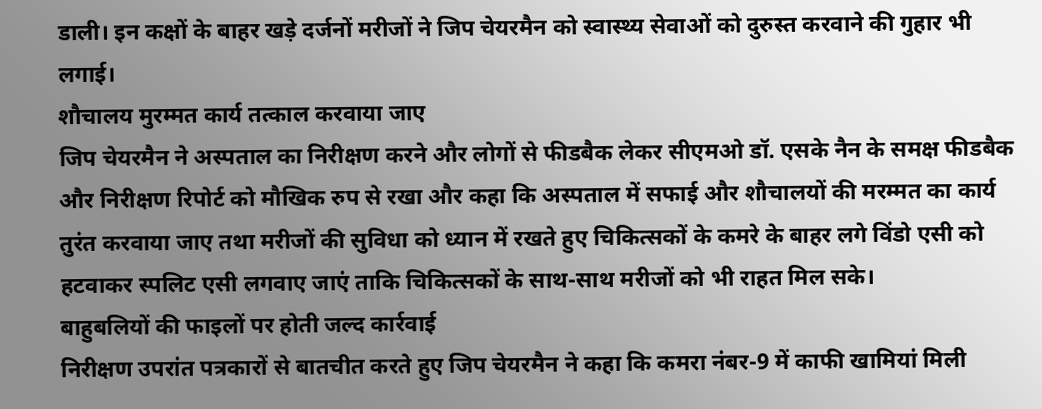डाली। इन कक्षों के बाहर खड़े दर्जनों मरीजों ने जिप चेयरमैन को स्वास्थ्य सेवाओं को दुरुस्त करवाने की गुहार भी लगाई।
शौचालय मुरम्मत कार्य तत्काल करवाया जाए
जिप चेयरमैन ने अस्पताल का निरीक्षण करने और लोगों से फीडबैक लेकर सीएमओ डॉ. एसके नैन के समक्ष फीडबैक और निरीक्षण रिपोर्ट को मौखिक रुप से रखा और कहा कि अस्पताल में सफाई और शौचालयों की मरम्मत का कार्य तुरंत करवाया जाए तथा मरीजों की सुविधा को ध्यान में रखते हुए चिकित्सकों के कमरे के बाहर लगे विंडो एसी को हटवाकर स्पलिट एसी लगवाए जाएं ताकि चिकित्सकों के साथ-साथ मरीजों को भी राहत मिल सके।
बाहुबलियों की फाइलों पर होती जल्द कार्रवाई
निरीक्षण उपरांत पत्रकारों से बातचीत करते हुए जिप चेयरमैन ने कहा कि कमरा नंबर-9 में काफी खामियां मिली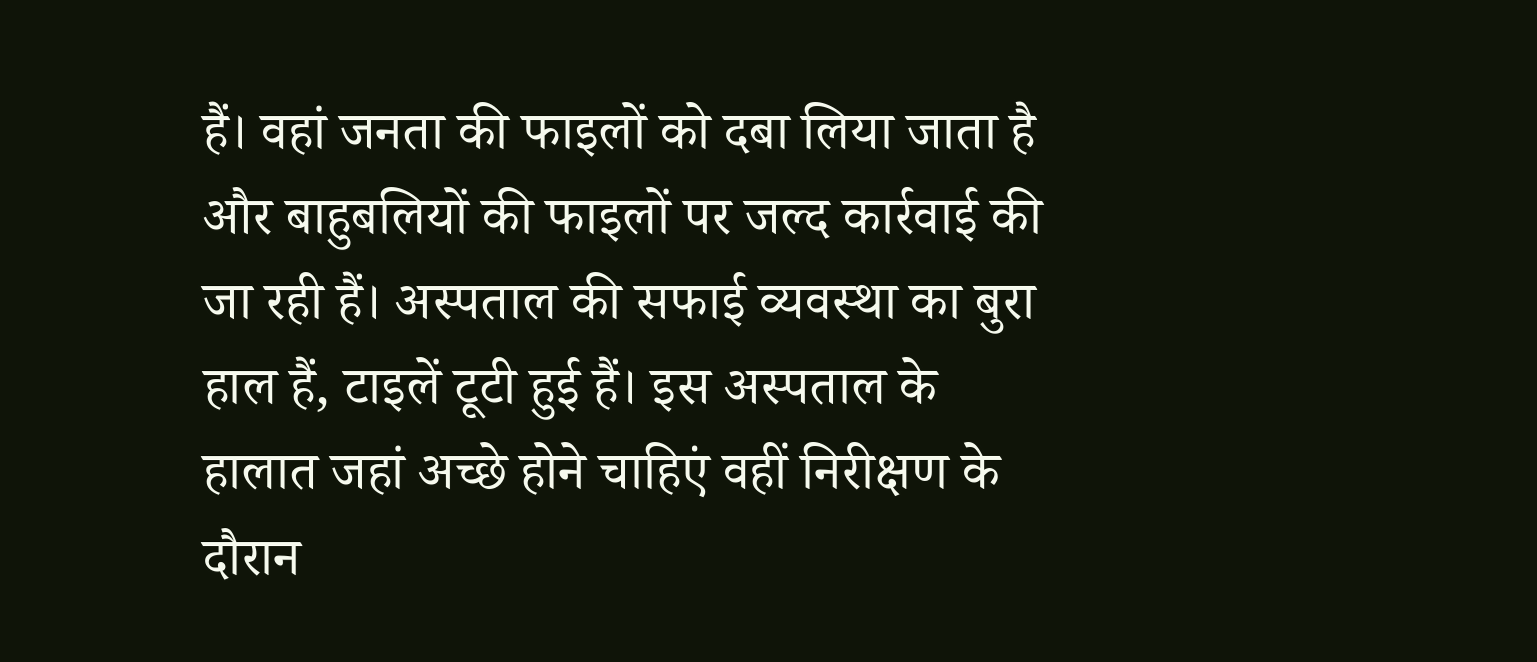हैं। वहां जनता की फाइलों को दबा लिया जाता है और बाहुबलियों की फाइलों पर जल्द कार्रवाई की जा रही हैं। अस्पताल की सफाई व्यवस्था का बुरा हाल हैं, टाइलें टूटी हुई हैं। इस अस्पताल के हालात जहां अच्छे होने चाहिएं वहीं निरीक्षण के दौरान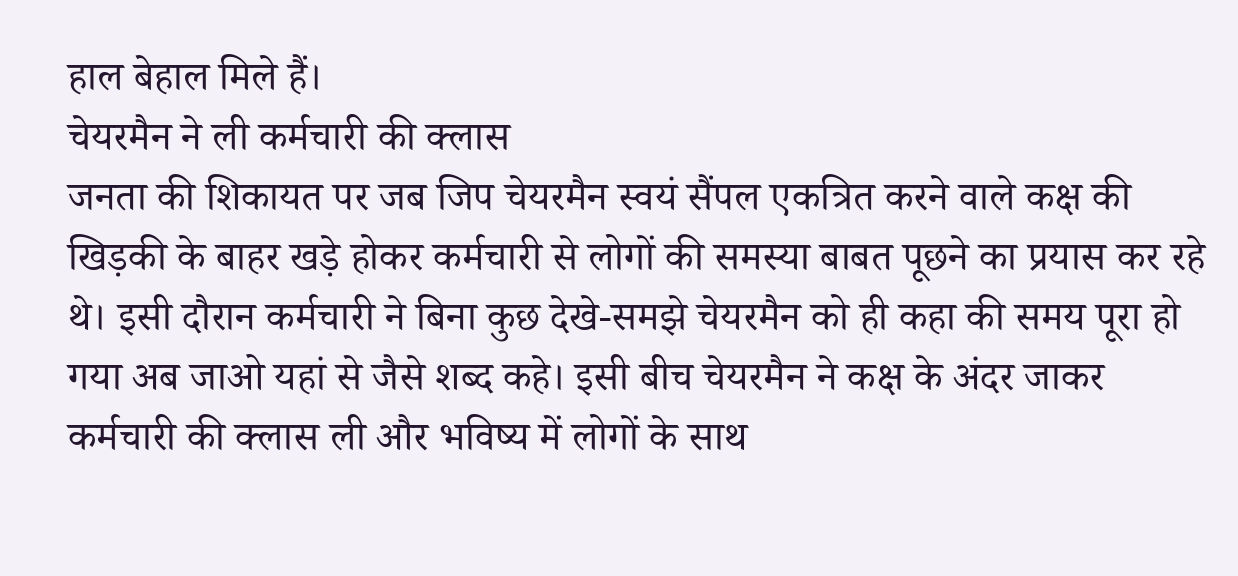हाल बेहाल मिले हैं।
चेयरमैन ने ली कर्मचारी की क्लास
जनता की शिकायत पर जब जिप चेयरमैन स्वयं सैंपल एकत्रित करने वाले कक्ष की खिड़की के बाहर खड़े होकर कर्मचारी से लोगों की समस्या बाबत पूछने का प्रयास कर रहे थे। इसी दौरान कर्मचारी ने बिना कुछ देखे-समझे चेयरमैन को ही कहा की समय पूरा हो गया अब जाओ यहां से जैसे शब्द कहे। इसी बीच चेयरमैन ने कक्ष के अंदर जाकर कर्मचारी की क्लास ली और भविष्य में लोगों के साथ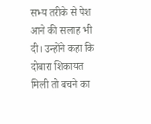सभ्य तरीके से पेश आने की सलाह भी दी। उन्होंने कहा कि दोबारा शिकायत मिली तो बचने का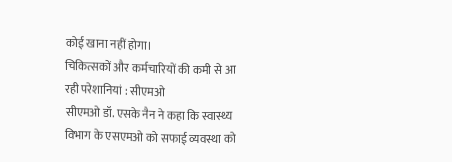कोई खाना नहीं होगा।
चिकित्सकों और कर्मचारियों की कमी से आ रही परेशानियां : सीएमओ
सीएमओ डॉ. एसके नैन ने कहा कि स्वास्थ्य विभाग के एसएमओ को सफाई व्यवस्था को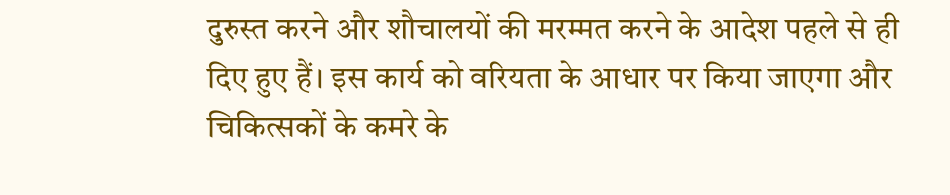दुरुस्त करने और शौचालयों की मरम्मत करने के आदेश पहले से ही दिए हुए हैं। इस कार्य को वरियता के आधार पर किया जाएगा और चिकित्सकों के कमरे के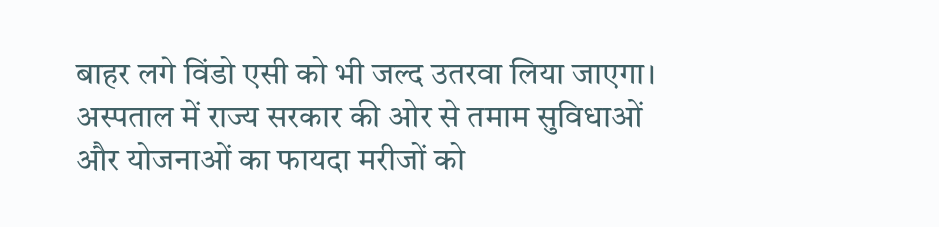बाहर लगे विंडो एसी को भी जल्द उतरवा लिया जाएगा। अस्पताल में राज्य सरकार की ओर से तमाम सुविधाओं और योजनाओं का फायदा मरीजों को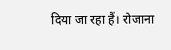दिया जा रहा हैं। रोजाना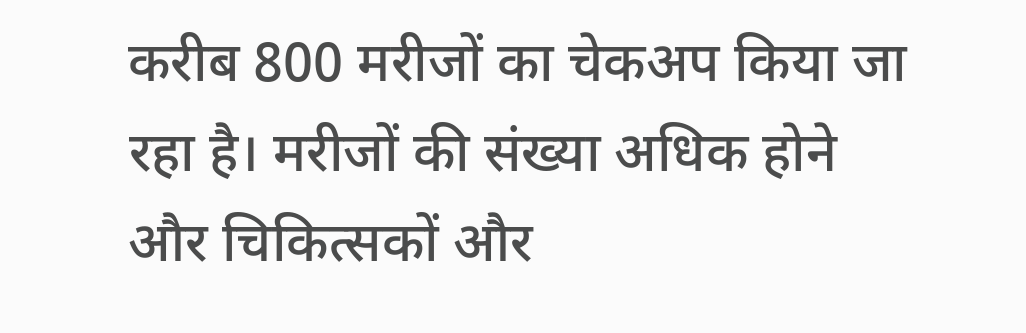करीब 800 मरीजों का चेकअप किया जा रहा है। मरीजों की संख्या अधिक होने और चिकित्सकों और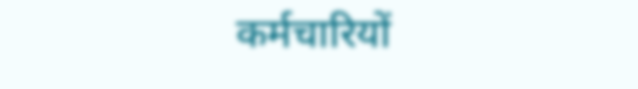कर्मचारियों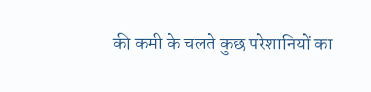की कमी के चलते कुछ परेशानियों का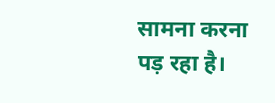सामना करना पड़ रहा है।